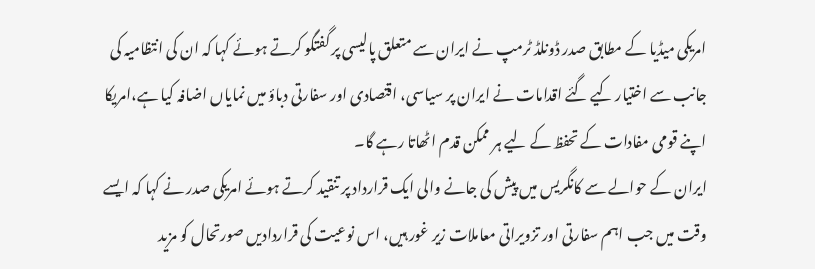امریکی میڈیا کے مطابق صدر ڈونلڈ ٹرمپ نے ایران سے متعلق پالیسی پر گفتگو کرتے ہوئے کہا کہ ان کی انتظامیہ کی جانب سے اختیار کیے گئے اقدامات نے ایران پر سیاسی، اقتصادی اور سفارتی دباؤ میں نمایاں اضافہ کیا ہے،امریکا اپنے قومی مفادات کے تحفظ کے لیے ہر ممکن قدم اٹھاتا رہے گا۔
ایران کے حوالے سے کانگریس میں پیش کی جانے والی ایک قرارداد پر تنقید کرتے ہوئے امریکی صدر نے کہا کہ ایسے وقت میں جب اہم سفارتی اور تزویراتی معاملات زیر غور ہیں، اس نوعیت کی قراردادیں صورتحال کو مزید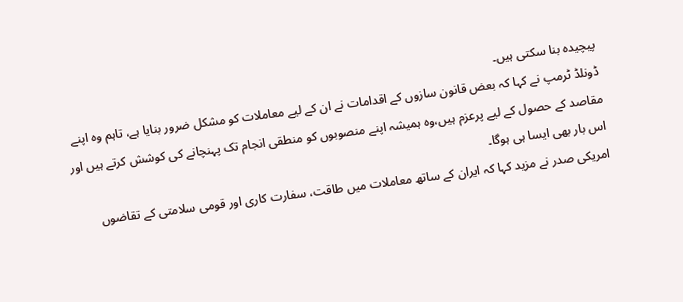پیچیدہ بنا سکتی ہیں۔
ڈونلڈ ٹرمپ نے کہا کہ بعض قانون سازوں کے اقدامات نے ان کے لیے معاملات کو مشکل ضرور بنایا ہے، تاہم وہ اپنے مقاصد کے حصول کے لیے پرعزم ہیں،وہ ہمیشہ اپنے منصوبوں کو منطقی انجام تک پہنچانے کی کوشش کرتے ہیں اور اس بار بھی ایسا ہی ہوگا۔
امریکی صدر نے مزید کہا کہ ایران کے ساتھ معاملات میں طاقت، سفارت کاری اور قومی سلامتی کے تقاضوں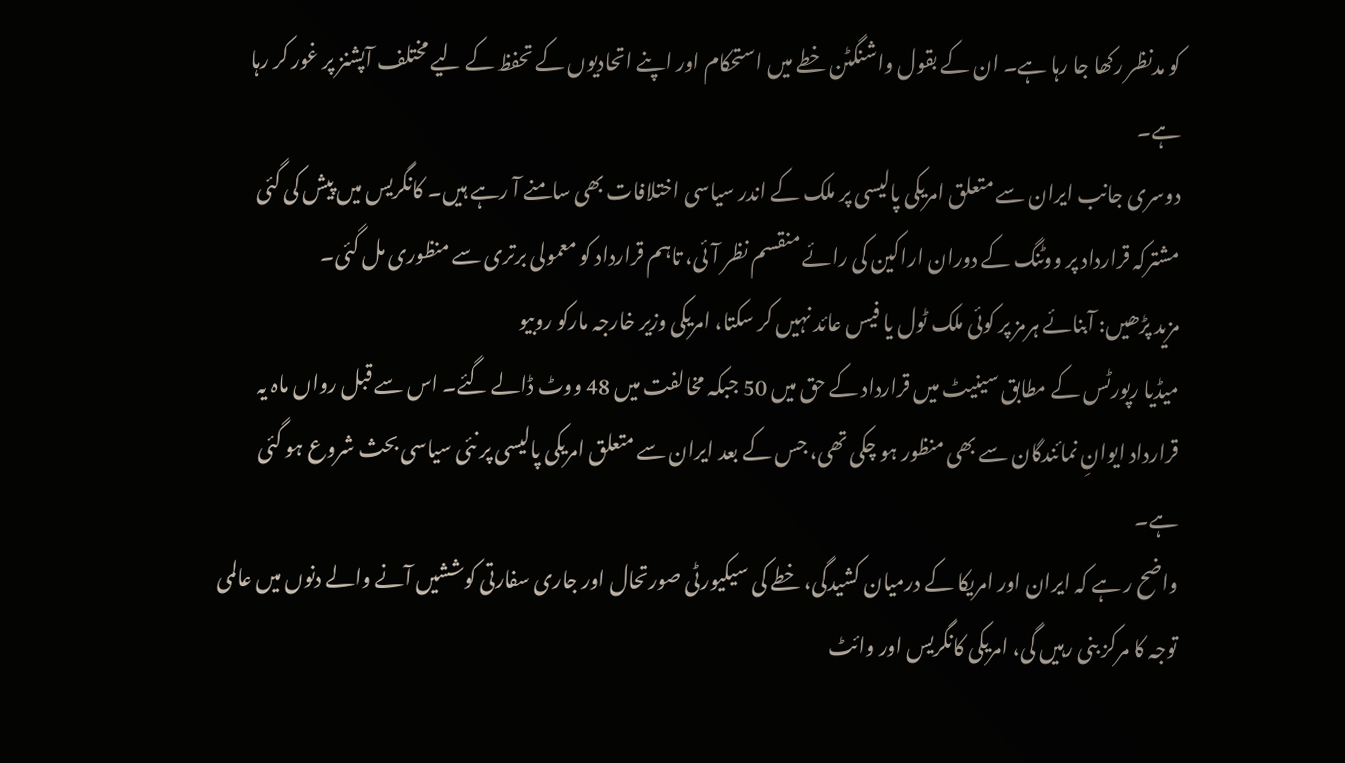کو مدنظر رکھا جا رہا ہے۔ ان کے بقول واشنگٹن خطے میں استحکام اور اپنے اتحادیوں کے تحفظ کے لیے مختلف آپشنز پر غور کر رہا ہے۔
دوسری جانب ایران سے متعلق امریکی پالیسی پر ملک کے اندر سیاسی اختلافات بھی سامنے آ رہے ہیں۔ کانگریس میں پیش کی گئی مشترکہ قرارداد پر ووٹنگ کے دوران اراکین کی رائے منقسم نظر آئی، تاہم قرارداد کو معمولی برتری سے منظوری مل گئی۔
مزید پڑھیں: آبنائے ہرمز پر کوئی ملک ٹول یا فیس عائد نہیں کر سکتا، امریکی وزیر خارجہ مارکو روبیو
میڈیا رپورٹس کے مطابق سینیٹ میں قرارداد کے حق میں 50 جبکہ مخالفت میں 48 ووٹ ڈالے گئے۔ اس سے قبل رواں ماہ یہ قرارداد ایوانِ نمائندگان سے بھی منظور ہو چکی تھی، جس کے بعد ایران سے متعلق امریکی پالیسی پر نئی سیاسی بحث شروع ہو گئی ہے۔
واضح ر ہے کہ ایران اور امریکا کے درمیان کشیدگی، خطے کی سیکیورٹی صورتحال اور جاری سفارتی کوششیں آنے والے دنوں میں عالمی توجہ کا مرکز بنی رہیں گی، امریکی کانگریس اور وائٹ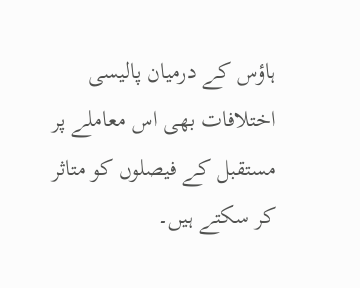ہاؤس کے درمیان پالیسی اختلافات بھی اس معاملے پر مستقبل کے فیصلوں کو متاثر کر سکتے ہیں۔